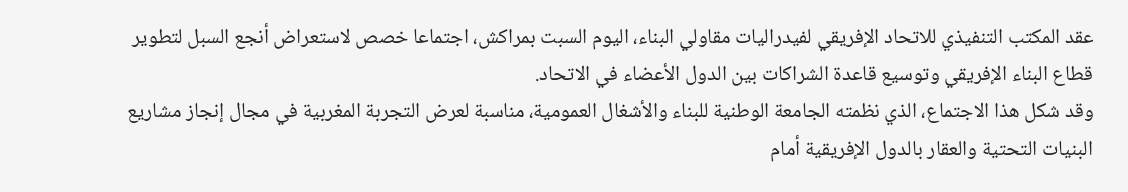عقد المكتب التنفيذي للاتحاد الإفريقي لفيدراليات مقاولي البناء، اليوم السبت بمراكش، اجتماعا خصص لاستعراض أنجع السبل لتطوير قطاع البناء الإفريقي وتوسيع قاعدة الشراكات بين الدول الأعضاء في الاتحاد.
وقد شكل هذا الاجتماع، الذي نظمته الجامعة الوطنية للبناء والأشغال العمومية، مناسبة لعرض التجربة المغربية في مجال إنجاز مشاريع البنيات التحتية والعقار بالدول الإفريقية أمام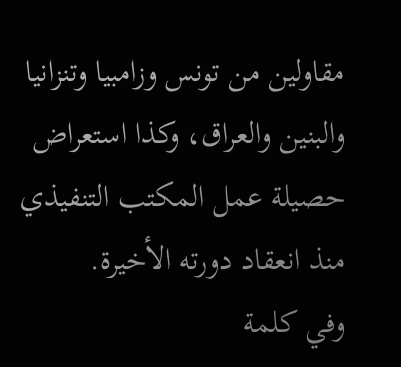مقاولين من تونس وزامبيا وتنزانيا والبنين والعراق، وكذا استعراض حصيلة عمل المكتب التنفيذي منذ انعقاد دورته الأخيرة.
وفي كلمة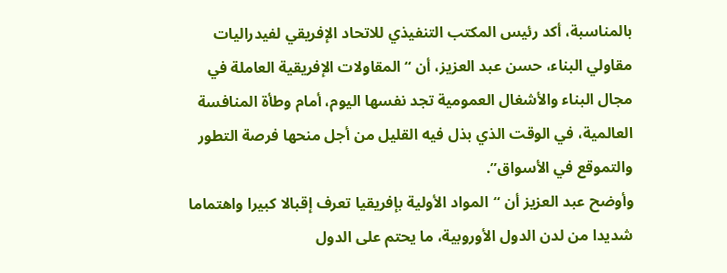بالمناسبة، أكد رئيس المكتب التنفيذي للاتحاد الإفريقي لفيدراليات مقاولي البناء، حسن عبد العزيز، أن “المقاولات الإفريقية العاملة في مجال البناء والأشغال العمومية تجد نفسها اليوم، أمام وطأة المنافسة العالمية، في الوقت الذي بذل فيه القليل من أجل منحها فرصة التطور والتموقع في الأسواق”.
وأوضح عبد العزيز أن “المواد الأولية بإفريقيا تعرف إقبالا كبيرا واهتماما شديدا من لدن الدول الأوروبية، ما يحتم على الدول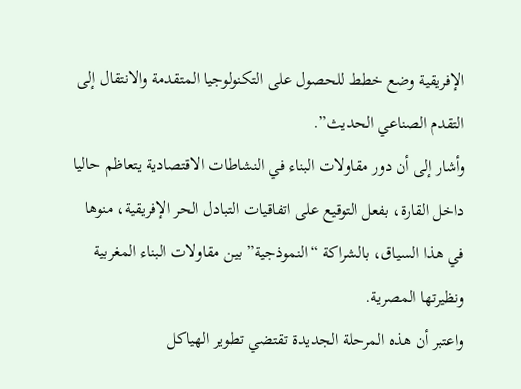الإفريقية وضع خطط للحصول على التكنولوجيا المتقدمة والانتقال إلى التقدم الصناعي الحديث”.
وأشار إلى أن دور مقاولات البناء في النشاطات الاقتصادية يتعاظم حاليا داخل القارة، بفعل التوقيع على اتفاقيات التبادل الحر الإفريقية، منوها في هذا السياق، بالشراكة “النموذجية” بين مقاولات البناء المغربية ونظيرتها المصرية.
واعتبر أن هذه المرحلة الجديدة تقتضي تطوير الهياكل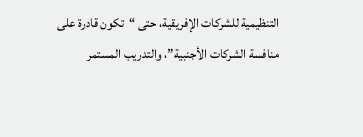التنظيمية للشركات الإفريقية، حتى “تكون قادرة على منافسة الشركات الأجنبية”، والتدريب المستمر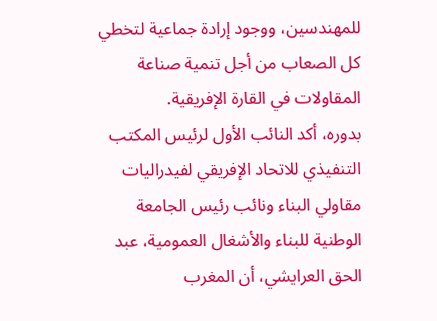للمهندسين، ووجود إرادة جماعية لتخطي كل الصعاب من أجل تنمية صناعة المقاولات في القارة الإفريقية.
بدوره، أكد النائب الأول لرئيس المكتب التنفيذي للاتحاد الإفريقي لفيدراليات مقاولي البناء ونائب رئيس الجامعة الوطنية للبناء والأشغال العمومية، عبد الحق العرايشي، أن المغرب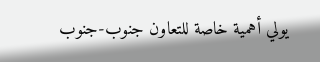يولي أهمية خاصة للتعاون جنوب-جنوب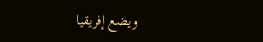ويضع إفريقيا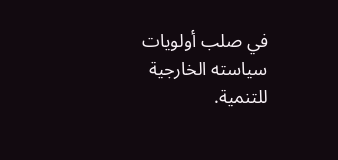في صلب أولويات سياسته الخارجية للتنمية.